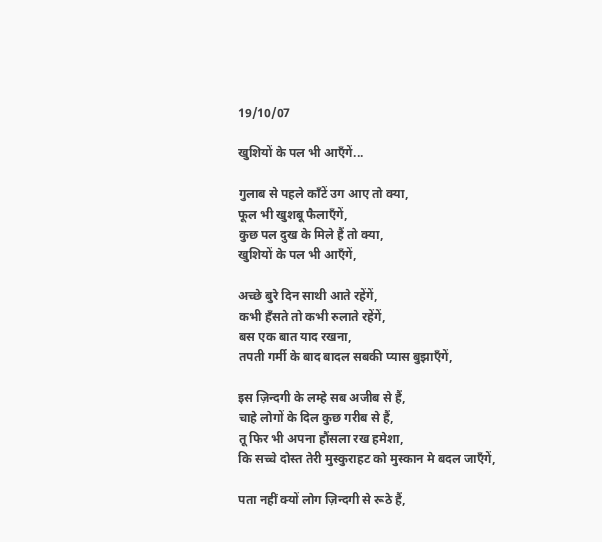19/10/07

खुशियों के पल भी आएँगें...

गुलाब से पहले काँटें उग आए तो क्या,
फूल भी खुशबू फैलाएँगें,
कुछ पल दुख के मिले हैं तो क्या,
खुशियों के पल भी आएँगें,

अच्छे बुरे दिन साथी आते रहेंगें,
कभी हँसते तो कभी रुलाते रहेंगें,
बस एक बात याद रखना,
तपती गर्मी के बाद बादल सबकी प्यास बुझाएँगें,

इस ज़िन्दगी के लम्हे सब अजीब से हैं,
चाहे लोगों के दिल कुछ गरीब से हैं,
तू फिर भी अपना हौंसला रख हमेशा,
कि सच्चे दोस्त तेरी मुस्कुराहट को मुस्कान मे बदल जाएँगें,

पता नहीं क्यों लोग ज़िन्दगी से रूठे हैं,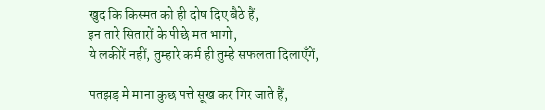खुद कि किस्मत को ही दोष दिए बैठे हैं,
इन तारे सितारों के पीछे मत भागो,
ये लकीरें नहीं, तुम्हारे कर्म ही तुम्हे सफलता दिलाएँगें,

पतझड़ मे माना कुछ पत्ते सूख कर गिर जाते हैं,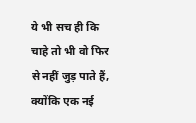ये भी सच ही कि चाहे तो भी वो फिर से नहीं जुड़ पाते हैं,
क्योंकि एक नई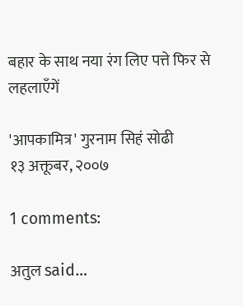बहार के साथ नया रंग लिए पत्ते फिर से लहलाएँगें

'आपकामित्र' गुरनाम सिहं सोढी
१३ अक्तूबर, २००७

1 comments:

अतुल said...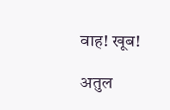वाह! खूब!

अतुल